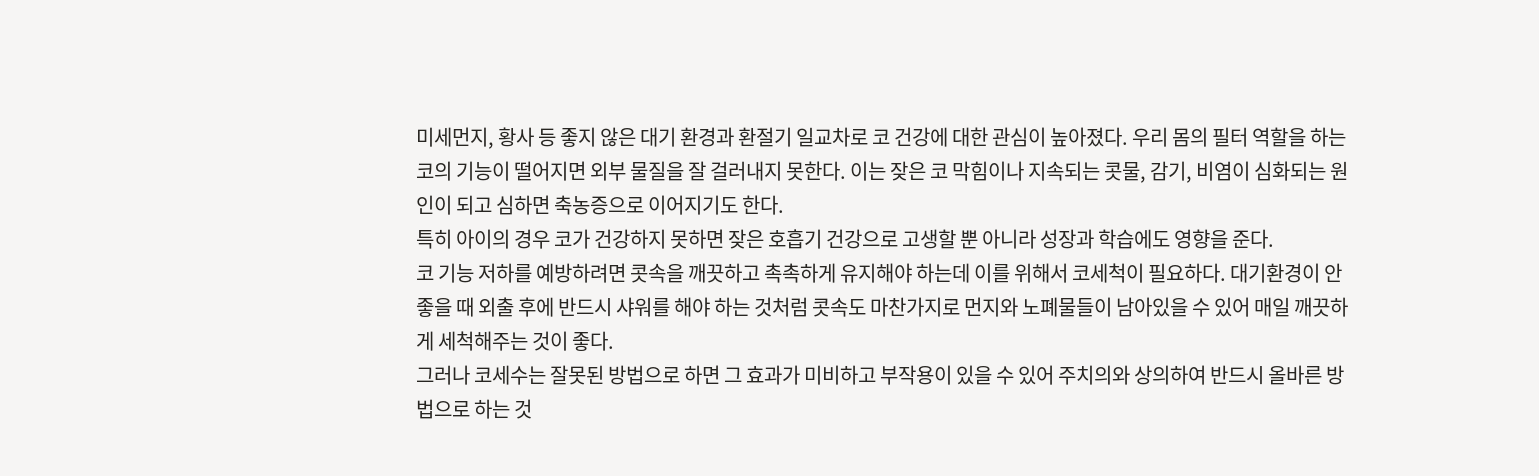미세먼지, 황사 등 좋지 않은 대기 환경과 환절기 일교차로 코 건강에 대한 관심이 높아졌다. 우리 몸의 필터 역할을 하는 코의 기능이 떨어지면 외부 물질을 잘 걸러내지 못한다. 이는 잦은 코 막힘이나 지속되는 콧물, 감기, 비염이 심화되는 원인이 되고 심하면 축농증으로 이어지기도 한다.
특히 아이의 경우 코가 건강하지 못하면 잦은 호흡기 건강으로 고생할 뿐 아니라 성장과 학습에도 영향을 준다.
코 기능 저하를 예방하려면 콧속을 깨끗하고 촉촉하게 유지해야 하는데 이를 위해서 코세척이 필요하다. 대기환경이 안 좋을 때 외출 후에 반드시 샤워를 해야 하는 것처럼 콧속도 마찬가지로 먼지와 노폐물들이 남아있을 수 있어 매일 깨끗하게 세척해주는 것이 좋다.
그러나 코세수는 잘못된 방법으로 하면 그 효과가 미비하고 부작용이 있을 수 있어 주치의와 상의하여 반드시 올바른 방법으로 하는 것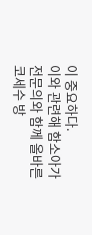이 중요하다.
이와 관련해 함소아가 전문의와 함께 올바른 코세수 방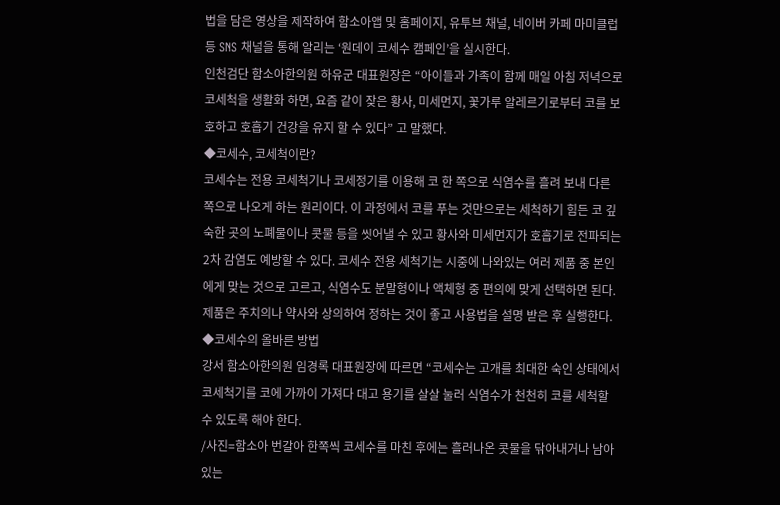법을 담은 영상을 제작하여 함소아앱 및 홈페이지, 유투브 채널, 네이버 카페 마미클럽 등 SNS 채널을 통해 알리는 ‘원데이 코세수 캠페인’을 실시한다.
인천검단 함소아한의원 하유군 대표원장은 “아이들과 가족이 함께 매일 아침 저녁으로 코세척을 생활화 하면, 요즘 같이 잦은 황사, 미세먼지, 꽃가루 알레르기로부터 코를 보호하고 호흡기 건강을 유지 할 수 있다” 고 말했다.
◆코세수, 코세척이란?
코세수는 전용 코세척기나 코세정기를 이용해 코 한 쪽으로 식염수를 흘려 보내 다른 쪽으로 나오게 하는 원리이다. 이 과정에서 코를 푸는 것만으로는 세척하기 힘든 코 깊숙한 곳의 노폐물이나 콧물 등을 씻어낼 수 있고 황사와 미세먼지가 호흡기로 전파되는 2차 감염도 예방할 수 있다. 코세수 전용 세척기는 시중에 나와있는 여러 제품 중 본인에게 맞는 것으로 고르고, 식염수도 분말형이나 액체형 중 편의에 맞게 선택하면 된다. 제품은 주치의나 약사와 상의하여 정하는 것이 좋고 사용법을 설명 받은 후 실행한다.
◆코세수의 올바른 방법
강서 함소아한의원 임경록 대표원장에 따르면 “코세수는 고개를 최대한 숙인 상태에서 코세척기를 코에 가까이 가져다 대고 용기를 살살 눌러 식염수가 천천히 코를 세척할 수 있도록 해야 한다.
/사진=함소아 번갈아 한쪽씩 코세수를 마친 후에는 흘러나온 콧물을 닦아내거나 남아있는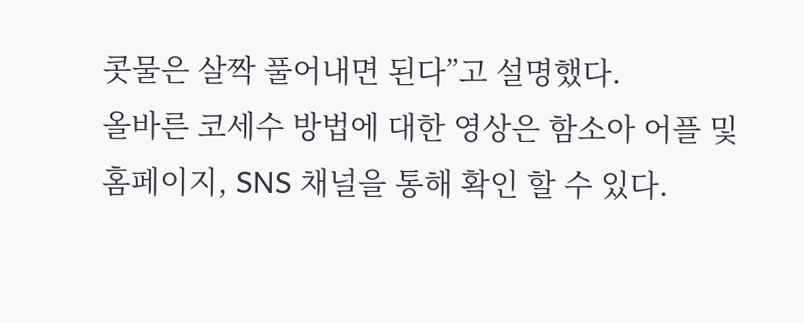콧물은 살짝 풀어내면 된다”고 설명했다.
올바른 코세수 방법에 대한 영상은 함소아 어플 및 홈페이지, SNS 채널을 통해 확인 할 수 있다.